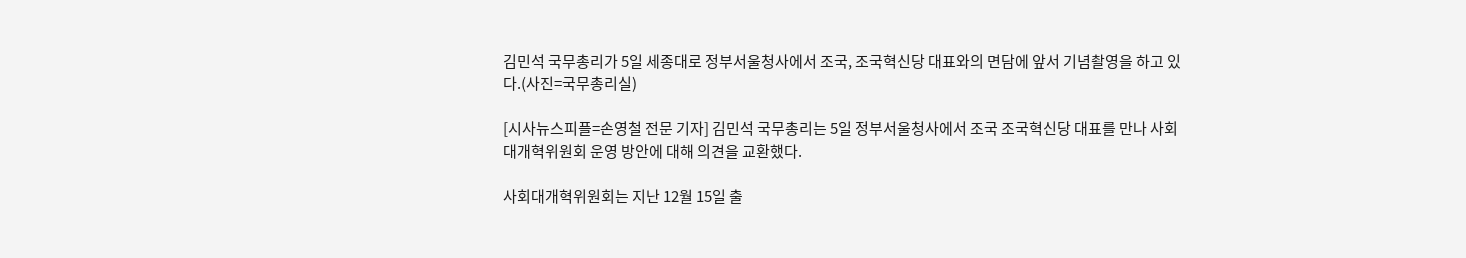김민석 국무총리가 5일 세종대로 정부서울청사에서 조국, 조국혁신당 대표와의 면담에 앞서 기념촬영을 하고 있다.(사진=국무총리실)

[시사뉴스피플=손영철 전문 기자] 김민석 국무총리는 5일 정부서울청사에서 조국 조국혁신당 대표를 만나 사회대개혁위원회 운영 방안에 대해 의견을 교환했다.

사회대개혁위원회는 지난 12월 15일 출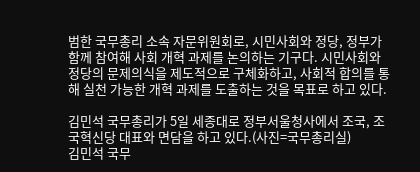범한 국무총리 소속 자문위원회로, 시민사회와 정당, 정부가 함께 참여해 사회 개혁 과제를 논의하는 기구다. 시민사회와 정당의 문제의식을 제도적으로 구체화하고, 사회적 합의를 통해 실천 가능한 개혁 과제를 도출하는 것을 목표로 하고 있다.

김민석 국무총리가 5일 세종대로 정부서울청사에서 조국, 조국혁신당 대표와 면담을 하고 있다.(사진=국무총리실)
김민석 국무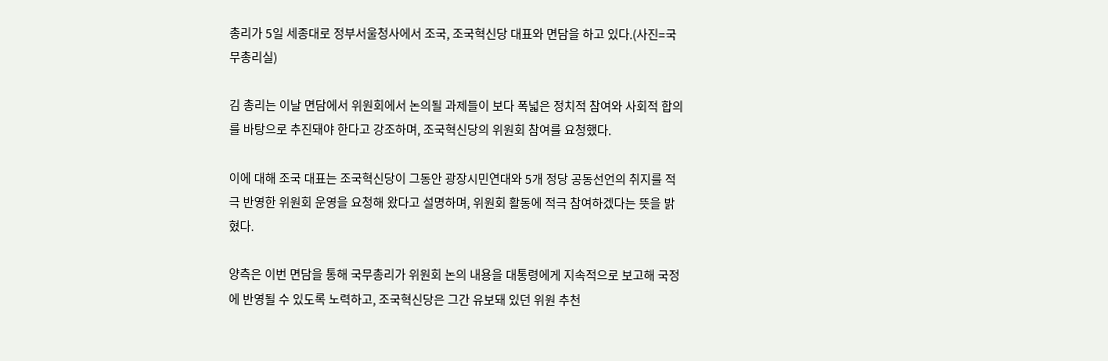총리가 5일 세종대로 정부서울청사에서 조국, 조국혁신당 대표와 면담을 하고 있다.(사진=국무총리실)

김 총리는 이날 면담에서 위원회에서 논의될 과제들이 보다 폭넓은 정치적 참여와 사회적 합의를 바탕으로 추진돼야 한다고 강조하며, 조국혁신당의 위원회 참여를 요청했다.

이에 대해 조국 대표는 조국혁신당이 그동안 광장시민연대와 5개 정당 공동선언의 취지를 적극 반영한 위원회 운영을 요청해 왔다고 설명하며, 위원회 활동에 적극 참여하겠다는 뜻을 밝혔다.

양측은 이번 면담을 통해 국무총리가 위원회 논의 내용을 대통령에게 지속적으로 보고해 국정에 반영될 수 있도록 노력하고, 조국혁신당은 그간 유보돼 있던 위원 추천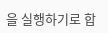을 실행하기로 합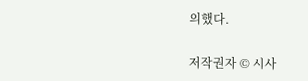의했다.

저작권자 © 시사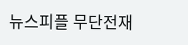뉴스피플 무단전재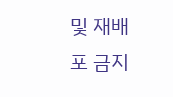및 재배포 금지